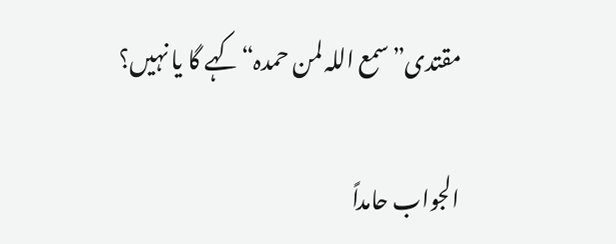مقتدی”سمع اللہ لمن حمدہ“کہے گا یا نہیں؟

الجواب حامداً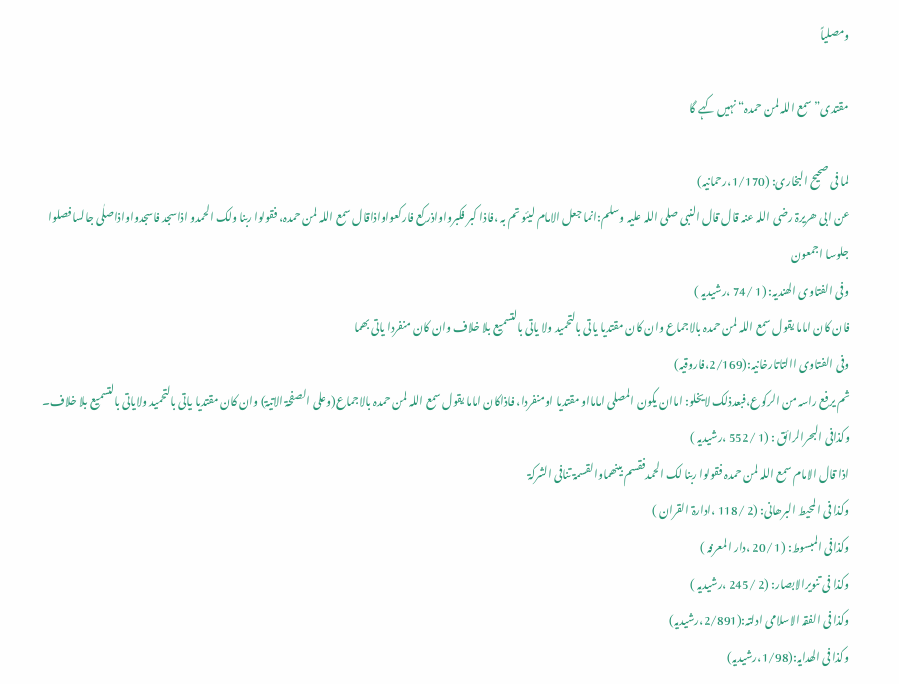ومصلیاً

مقتدی”سمع اللہ لمن حمدہ“نہیں کہے گا

لما فی صحیح البخاری: (1/170،رحمانیہ)
عن ابی ھریرۃ رضی اللہ عنہ قال قال النبی صلی اللہ علیہ وسلم:انما جعل الامام لیئو تم بہ ،فاذا کبر فکبرواواذرکع فارکعواواذاقال سمع اللہ لمن حمدہ، فقولوا ربنا ولک الحمدو اذاسجد فاسجدواواذاصلٰی جالسافصلوا جلوسا اجمعون
وفی الفتاوی الھندیہ: (1 /74 ،رشیدیہ )
فان کان اماما یقول سمع اللہ لمن حمدہ بالاجماع وان کان مقتدیا یاتی بالتحمید ولا یاتی بالتسمیع بلا خلاف وان کان منفردا یاتی بھما
وفی الفتاوی االتاتارخانیہ:(2/169،فاروقیہ)
ثم یرفع راسہ من الرکوع،فبعدذلک لایخلو: اماان یکون المصلی امامااو مقتدیا اومنفردا، فاذاکان اماما یقول سمع اللہ لمن حمدہ بالاجماع(وعلی الصفحۃ الاتیۃ) وان کان مقتدیا یاتی بالتحمید ولایاتی بالتسمیع بلا خلاف۔
وکذافی البحرالرائق : (1 /552 ،رشیدیہ )
اذا قال الامام سمع اللہ لمن حمدہ فقولوا ربنا لک الحمدفقسم بینھماوالقسمۃ تنافی الشرکۃ
وکذا فی المحیط البرھانی: (2 /118 ،ادارۃ القران )
وکذافی المبسوط: (1 /20 ،دار المعرفہ )
وکذا فی تنویرالابصار: (2 /245 ،رشیدیہ )
وکذا فی الفقہ الاسلامی ادلتہ:(2/891،رشیدیہ)
وکذا فی الھدایہ:(1/98،رشیدیہ)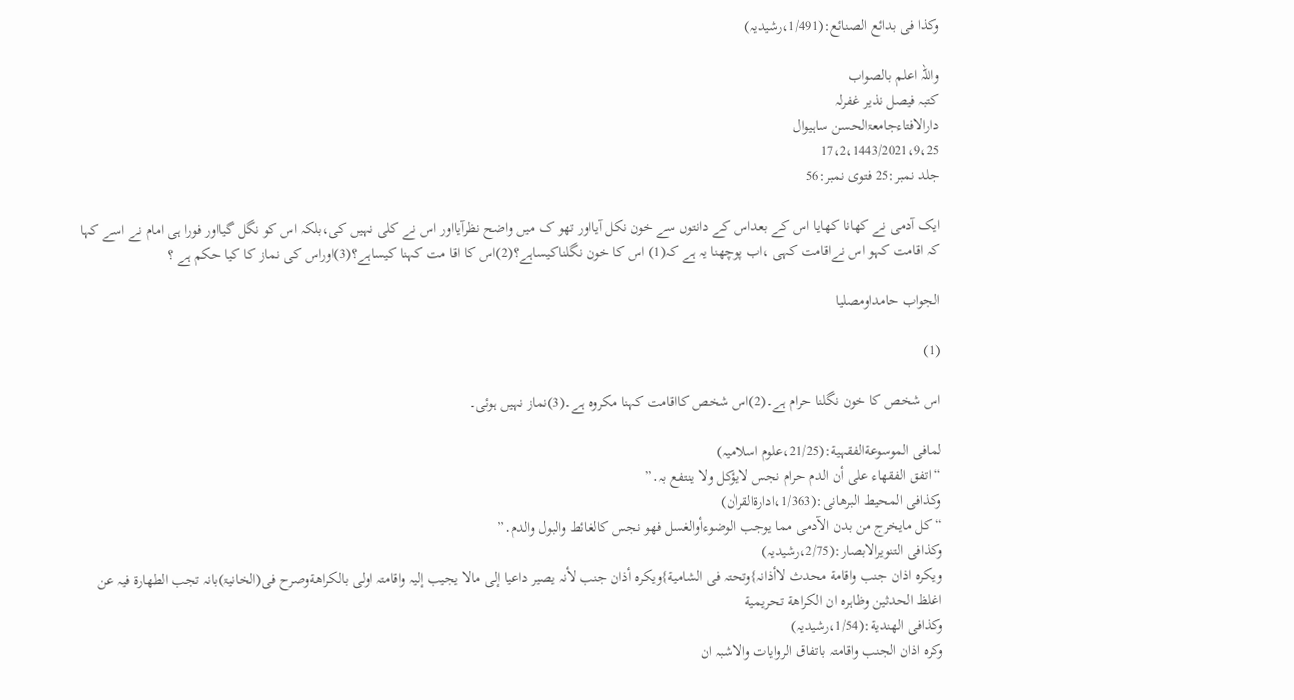وکذا فی بدائع الصنائع:(1/491،رشیدیہ)

واللہ اعلم بالصواب
کتبہ فیصل نذیر غفرلہ
دارالافتاءجامعۃالحسن ساہیوال
17،2،1443/2021،9،25
جلد نمبر:25 فتوی نمبر:56

ایک آدمی نے کھانا کھایا اس کے بعداس کے دانتوں سے خون نکل آیااور تھو ک میں واضح نظرآیااور اس نے کلی نہیں کی،بلکہ اس کو نگل گیااور فورا ہی امام نے اسے کہا کہ اقامت کہو اس نےاقامت کہی ،اب پوچھنا یہ ہے کہ(1) اس کا خون نگلناکیساہے؟(2)اس کا اقا مت کہنا کیساہے؟(3)اوراس کی نماز کا کیا حکم ہے ؟

الجواب حامداومصلیا

(1)

اس شخص کا خون نگلنا حرام ہے۔(2)اس شخص کااقامت کہنا مکروہ ہے۔(3)نماز نہیں ہوئی۔

لمافی الموسوعةالفقہیة:(21/25،علوم اسلامیہ)
“اتفق الفقھاء علی أن الدم حرام نجس لایؤکل ولا ینتفع بہ․”
وکذافی المحیط البرھانی:(1/363،ادارةالقراٰن)
“کل مایخرج من بدن الآدمی مما یوجب الوضوءأوالغسل فھو نجس کالغائط والبول والدم․”
وکذافی التنویرالابصار:(2/75،رشیدیہ)
ویکرہ اذان جنب واقامة محدث لاأذانہ}وتحتہ فی الشامیة}ویکرہ أذان جنب لأنہ یصیر داعیا إلی مالا یجیب إلیہ واقامتہ اولی بالکراھةوصرح فی(الخانیۃ)بانہ تجب الطھارۃ فیہ عن اغلظ الحدثین وظاہرہ ان الکراھة تحریمیة
وکذافی الھندیة:(1/54،رشیدیہ)
وکرہ اذان الجنب واقامتہ باتفاق الروایات والاشبہ ان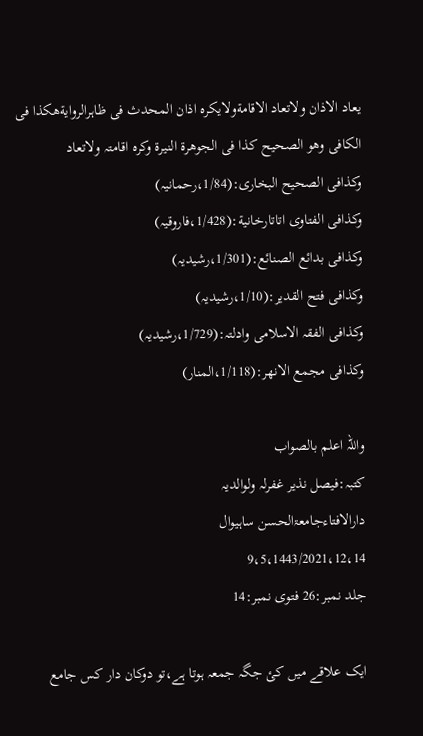یعاد الاذان ولاتعاد الاقامةولایکرہ اذان المحدث فی ظاہرالروایةھکذا فی الکافی وھو الصحیح کذا فی الجوھرۃ النیرۃ وکرہ اقامتہ ولاتعاد
وکذافی الصحیح البخاری:(1/84،رحمانیہ)
وکذافی الفتاوی اتاتارخانیة:(1/428،فاروقیہ)
وکذافی بدائع الصنائع:(1/301،رشیدیہ)
وکذافی فتح القدیر:(1/10،رشیدیہ)
وکذافی الفقہ الاسلامی وادلتہ:(1/729،رشیدیہ)
وکذافی مجمع الانھر:(1/118،المنار)

واللہ اعلم بالصواب
کتبہ:فیصل نذیر غفرلہ ولوالدیہ
دارالافتاءجامعۃالحسن ساہیوال
9،5،1443/2021،12،14
جلد نمبر:26 فتوی نمبر:14

ایک علاقے میں کئ جگہ جمعہ ہوتا ہے،تو دوکان دار کس جامع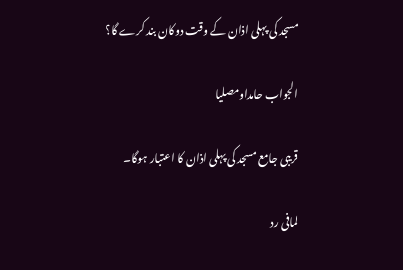مسجد کی پہلی اذان کے وقت دوکان بند کرے گا؟

الجواب حامداومصلیا

قریبی جامع مسجد کی پہلی اذان کا اعتبار ہوگا۔

لمافی رد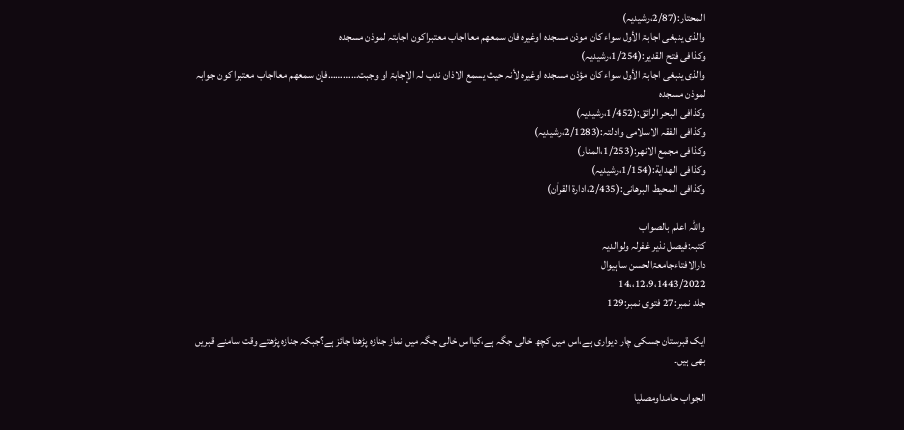المحتار:(2/87،رشیدیہ)
والذی ینبغی اجابۃ الأول سواء کان موذن مسجدہ اوغیرہ فان سمعھم معااجاب معتبراکون اجابتہ لموذن مسجدہ
وکذافی فتح القدیر:(1/254،رشیدیہ)
والذی ینبغی اجابۃ الأول سواء کان مؤذن مسجدہ اوغیرہ لأنہ حیث یسمع الاذان ندب لہ الإجابۃ او وجبت…………فإن سمعھم معااجاب معتبرا کون جوابہ لموذن مسجدہ
وکذافی البحر الرائق:(1/452،رشیدیہ)
وکذافی الفقہ الاسلامی وادلتہ:(2/1283،رشیدیہ)
وکذافی مجمع الانھر:(1/253،المنار)
وکذافی الھدایة:(1/154،رشیدیہ)
وکذافی المحیط البرھانی:(2/435،ادارة القراٰن)

واللہ اعلم بالصواب
کتبہ:فیصل نذیر غفرلہ ولوالدیہ
دارالافتاءجامعۃالحسن ساہیوال
12،9،1443/2022،،14
جلد نمبر:27 فتوی نمبر:129

ایک قبرستان جسکی چار دیواری ہے،اس میں کچھ خالی جگہ ہے،کیااس خالی جگہ میں نماز جنازہ پڑھنا جائز ہے؟جبکہ جنازہ پڑھتے وقت سامنے قبریں بھی ہیں۔

الجواب حامداومصلیا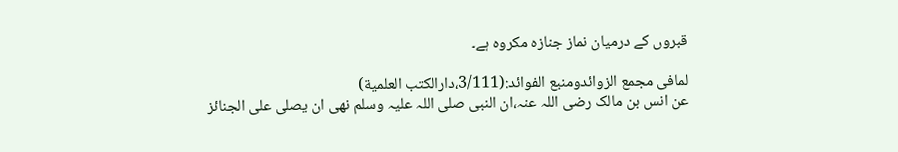قبروں کے درمیان نماز جنازہ مکروہ ہے۔

لمافی مجمع الزوائدومنبع الفوائد:(3/111،دارالکتب العلمیة)
عن انس بن مالک رضی اللہ عنہ،ان النبی صلی اللہ علیہ وسلم نھی ان یصلی علی الجنائز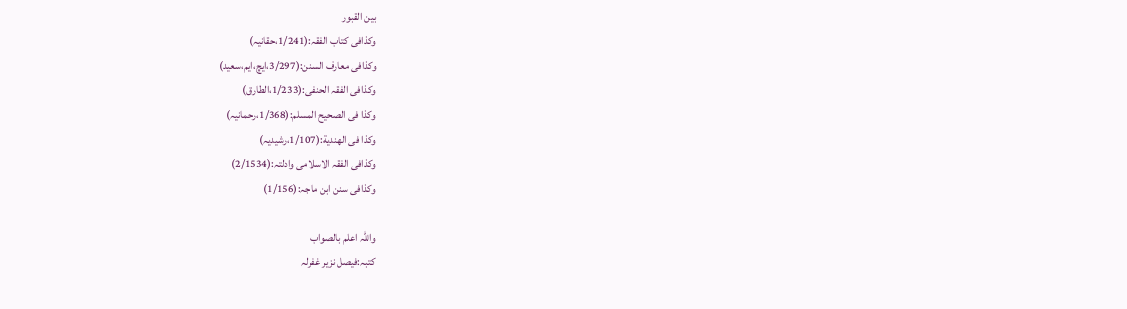بین القبور
وکذافی کتاب الفقہ:(1/241،حقانیہ)
وکذافی معارف السنن:(3/297،ایچ،ایم،سعید)
وکذافی الفقہ الحنفی:(1/233،الطارق)
وکذا فی الصحیح المسلم:(1/368،رحمانیہ)
وکذا فی الھندیة:(1/107،رشیدیہ)
وکذافی الفقہ الاسلامی وادلتہ:(2/1534)
وکذافی سنن ابن ماجہ:(1/156)

واللہ اعلم بالصواب
کتبہ:فیصل نزیر غفرلہ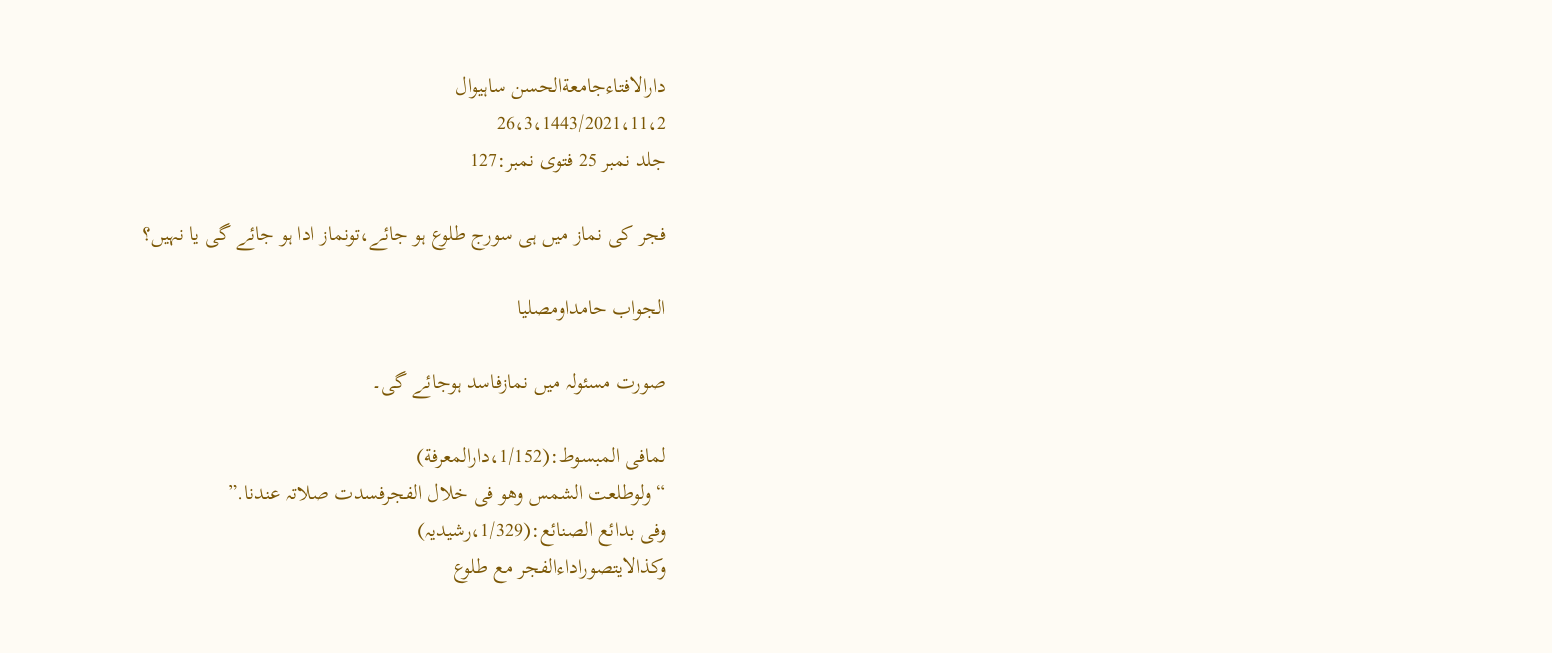دارالافتاءجامعةالحسن ساہیوال
26،3،1443/2021،11،2
جلد نمبر 25 فتوی نمبر:127

فجر کی نماز میں ہی سورج طلوع ہو جائے،تونماز ادا ہو جائے گی یا نہیں؟

الجواب حامداومصلیا

صورت مسئولہ میں نمازفاسد ہوجائے گی۔

لمافی المبسوط:(1/152،دارالمعرفة)
“ولوطلعت الشمس وھو فی خلال الفجرفسدت صلاتہ عندنا.”
وفی بدائع الصنائع:(1/329،رشیدیہ)
وکذالایتصوراداءالفجر مع طلوع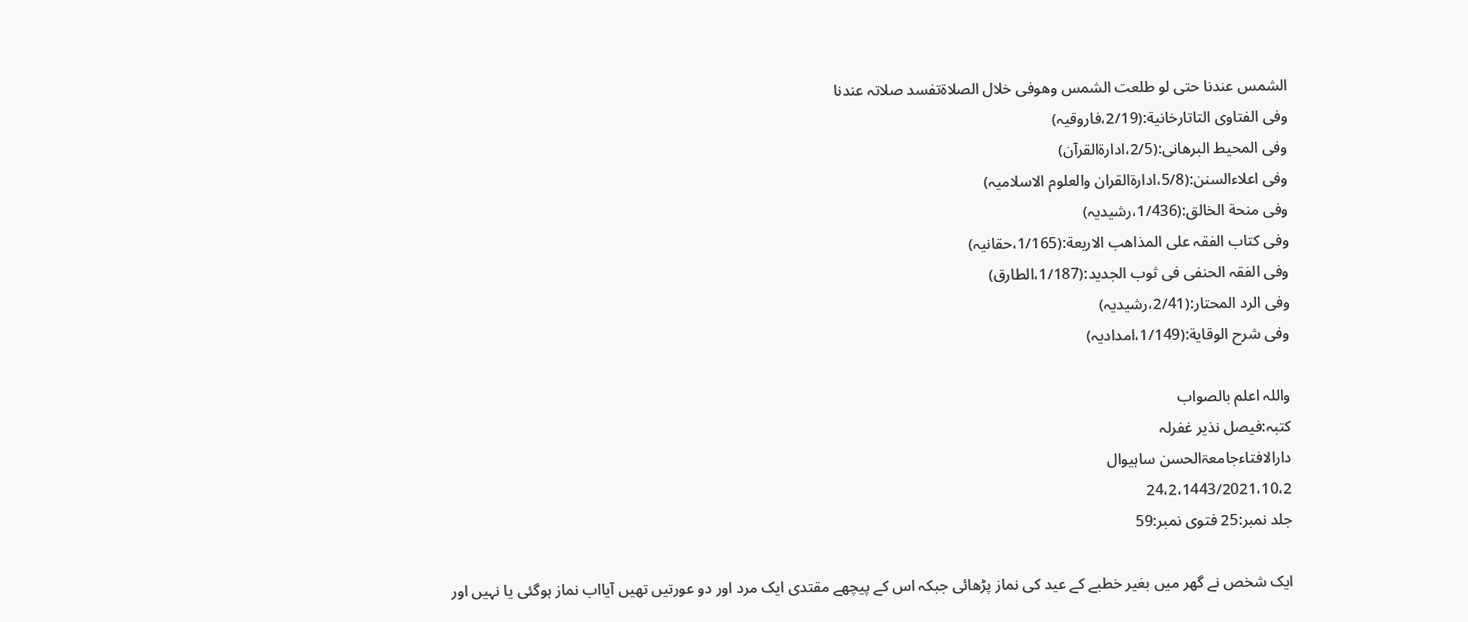الشمس عندنا حتی لو طلعت الشمس وھوفی خلال الصلاۃتفسد صلاتہ عندنا
وفی الفتاوی التاتارخانیة:(2/19،فاروقیہ)
وفی المحیط البرھانی:(2/5،ادارةالقرآن)
وفی اعلاءالسنن:(5/8،ادارةالقران والعلوم الاسلامیہ)
وفی منحة الخالق:(1/436،رشیدیہ)
وفی کتاب الفقہ علی المذاھب الاربعة:(1/165،حقانیہ)
وفی الفقہ الحنفی فی ثوب الجدید:(1/187،الطارق)
وفی الرد المحتار:(2/41،رشیدیہ)
وفی شرح الوقایة:(1/149،امدادیہ)

واللہ اعلم بالصواب
کتبہ:فیصل نذیر غفرلہ
دارالافتاءجامعۃالحسن ساہیوال
24،2،1443/2021،10،2
جلد نمبر:25 فتوی نمبر:59

ایک شخص نے گھر میں بغیر خطبے کے عید کی نماز پڑھائی جبکہ اس کے پیچھے مقتدی ایک مرد اور دو عورتیں تھیں آیااب نماز ہوگئی یا نہیں اور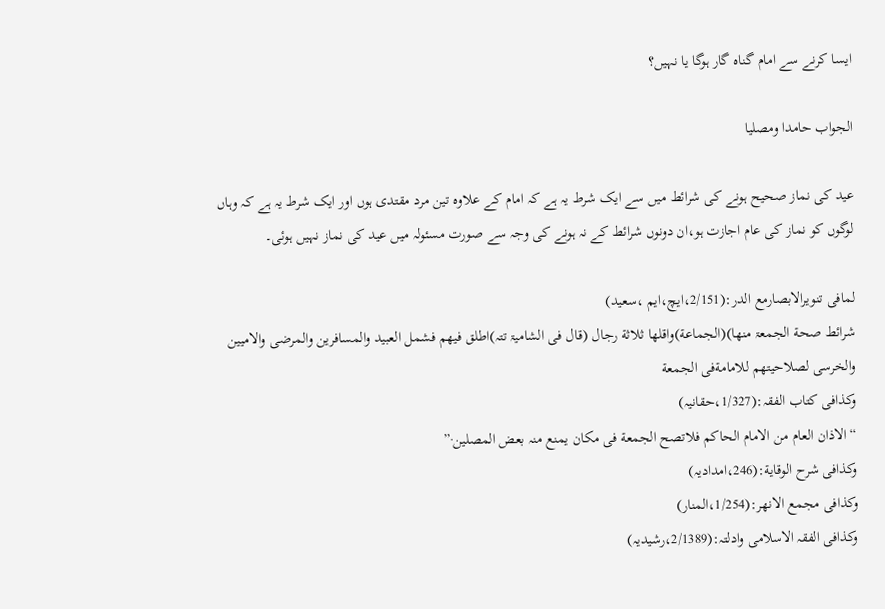ایسا کرنے سے امام گناہ گار ہوگا یا نہیں؟

الجواب حامدا ومصلیا

عید کی نماز صحیح ہونے کی شرائط میں سے ایک شرط یہ ہے کہ امام کے علاوہ تین مرد مقتدی ہوں اور ایک شرط یہ ہے کہ وہاں لوگوں کو نماز کی عام اجازت ہو،ان دونوں شرائط کے نہ ہونے کی وجہ سے صورت مسئولہ میں عید کی نماز نہیں ہوئی۔

لمافی تنویرالابصارمع الدر:(2/151،ایچ،ایم ،سعید)
شرائط صحة الجمعۃ منھا)(الجماعة)واقلھا ثلاثة رجال (قال فی الشامیۃ تتہ)اطلق فیھم فشمل العبید والمسافرین والمرضی والامیین والخرسی لصلاحیتھم للامامةفی الجمعة
وکذافی کتاب الفقہ:(1/327،حقانیہ)
“الاذان العام من الامام الحاکم فلاتصح الجمعة فی مکان یمنع منہ بعض المصلین∙”
وکذافی شرح الوقایة:(246،امدادیہ)
وکذافی مجمع الانھر:(1/254،المنار)
وکذافی الفقہ الاسلامی وادلتہ:(2/1389،رشیدیہ)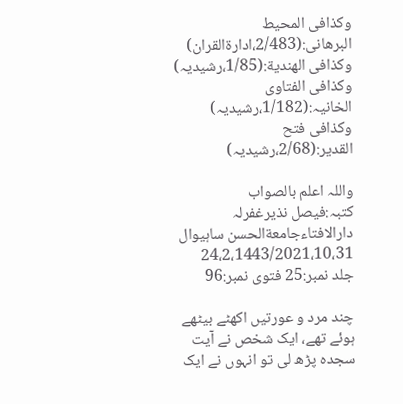وکذافی المحیط البرھانی:(2/483،ادارةالقران)
وکذافی الھندیة:(1/85،رشیدیہ)
وکذافی الفتاوی الخانیہ:(1/182،رشیدیہ)
وکذافی فتح القدیر:(2/68،رشیدیہ)

واللہ اعلم بالصواب
کتبہ:فیصل نذیرغفرلہ
دارالافتاءجامعةالحسن ساہیوال
24،2،1443/2021،10،31
جلد نمبر:25 فتوی نمبر:96

چند مرد و عورتیں اکھٹے بیٹھے ہوئے تھے، ایک شخص نے آیت سجدہ پڑھ لی تو انہوں نے ایک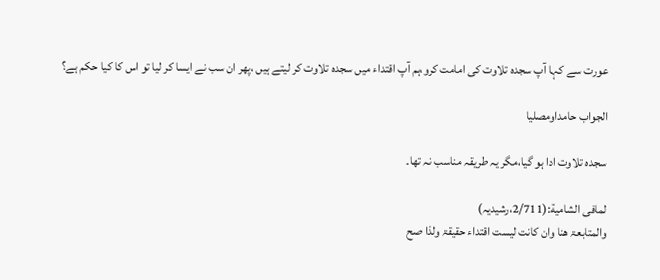عورت سے کہا آپ سجدہ تلاوت کی امامت کرو،ہم آپ اقتداء میں سجدہ تلاوت کر لیتے ہیں ،پھر ان سب نے ایسا کر لیا تو اس کا کیا حکم ہے؟

الجواب حامداومصلیا

سجدہ تلاوت ادا ہو گیا،مگر یہ طریقہ مناسب نہ تھا۔

لمافی الشامیة:(2/711،رشیدیہ)
والمتابعۃ ھنا وان کانت لیست اقتداء حقیقۃ ولذا صح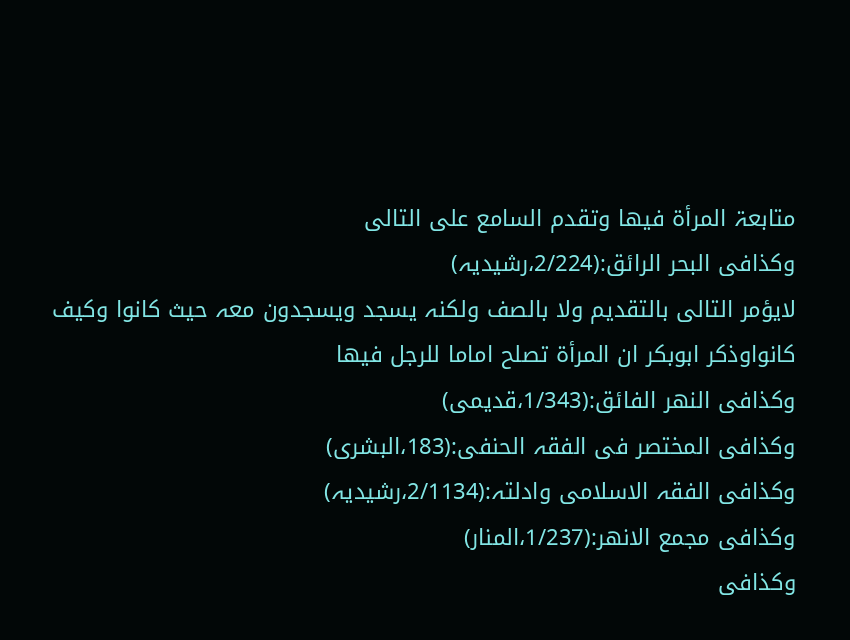متابعۃ المرأۃ فیھا وتقدم السامع علی التالی
وکذافی البحر الرائق:(2/224،رشیدیہ)
لایؤمر التالی بالتقدیم ولا بالصف ولکنہ یسجد ویسجدون معہ حیث کانوا وکیف کانواوذکر ابوبکر ان المرأۃ تصلح اماما للرجل فیھا
وکذافی النھر الفائق:(1/343،قدیمی)
وکذافی المختصر فی الفقہ الحنفی:(183،البشری)
وکذافی الفقہ الاسلامی وادلتہ:(2/1134،رشیدیہ)
وکذافی مجمع الانھر:(1/237،المنار)
وکذافی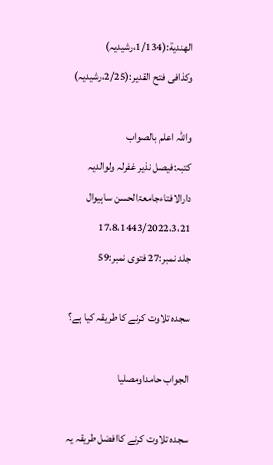الھندیة:(1/134،رشیدیہ)
وکذافی فتح القدیر:(2/25،رشیدیہ)

واللہ اعلم بالصواب
کتبہ:فیصل نذیر غفرلہ ولوالدیہ
دارالافتاءجامعۃالحسن ساہیوال
17،8،1443/2022،3،21
جلد نمبر:27 فتوی نمبر:59

سجدہ تلاوت کرنے کا طریقہ کیا ہے؟

الجواب حامداومصلیا

سجدہ تلاوت کرنے کاافضل طریقہ یہ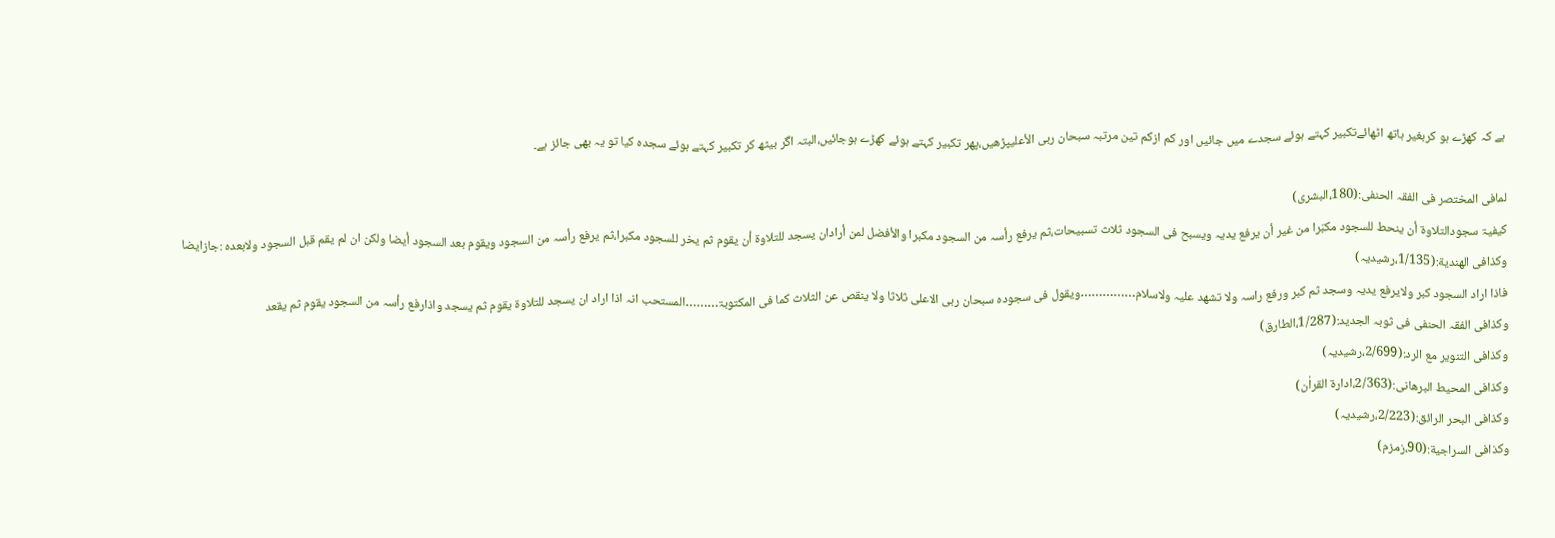ہے کہ کھڑے ہو کربغیر ہاتھ اٹھائےتکبیر کہتے ہوئے سجدے میں جائیں اور کم ازکم تین مرتبہ سبحان ربی الأعلیپڑھیں،پھر تکبیر کہتے ہوئے کھڑے ہوجائیں،البتہ اگر بیٹھ کر تکبیر کہتے ہوئے سجدہ کیا تو یہ بھی جائز ہے۔

لمافی المختصر فی الفقہ الحنفی:(180،البشری)
کیفیۃ سجودالتلاوۃ أن ینحط للسجود مکبّرا من غیر أن یرفع یدیہ ویسبح فی السجود ثلاث تسبیحات،ثم یرفع رأسہ من السجود مکبرا والأفضل لمن أرادان یسجد للتلاوۃ أن یقوم ثم یخر للسجود مکبرا،ثم یرفع رأسہ من السجود ویقوم بعد السجود أیضا ولکن ان لم یقم قبل السجود ولابعدہ :جازایضا
وکذافی الھندیة:(1/135،رشیدیہ)
فاذا اراد السجود کبر ولایرفع یدیہ وسجد ثم کبر ورفع راسہ ولا تشھد علیہ ولاسلام……………ویقول فی سجودہ سبحان ربی الاعلی ثلاثا ولا ینقص عن الثلاث کما فی المکتوبۃ………المستحب انہ اذا اراد ان یسجد للتلاوۃ یقوم ثم یسجد واذارفع رأسہ من السجود یقوم ثم یقعد
وکذافی الفقہ الحنفی فی ثوبہ الجدید:(1/287،الطارق)
وکذافی التنویر مع الرد:(2/699،رشیدیہ)
وکذافی المحیط البرھانی:(2/363،ادارة القراٰن)
وکذافی البحر الرائق:(2/223،رشیدیہ)
وکذافی السراجیة:(90،زمزم)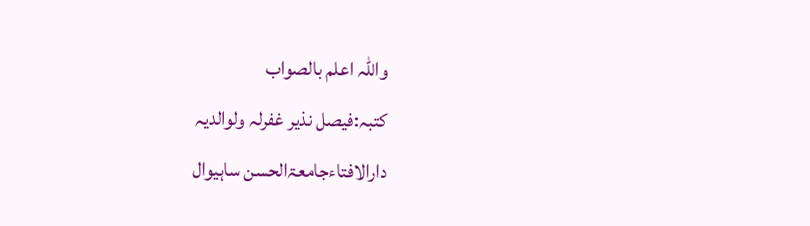واللہ اعلم بالصواب
کتبہ:فیصل نذیر غفرلہ ولوالدیہ
دارالافتاءجامعۃالحسن ساہیوال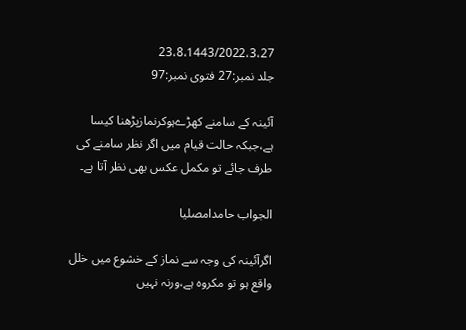23،8،1443/2022،3،27
جلد نمبر:27 فتوی نمبر:97

آئینہ کے سامنے کھڑےہوکرنمازپڑھنا کیسا ہے،جبکہ حالت قیام میں اگر نظر سامنے کی طرف جائے تو مکمل عکس بھی نظر آتا ہے۔

الجواب حامدامصلیا

اگرآئینہ کی وجہ سے نماز کے خشوع میں خلل واقع ہو تو مکروہ ہے،ورنہ نہیں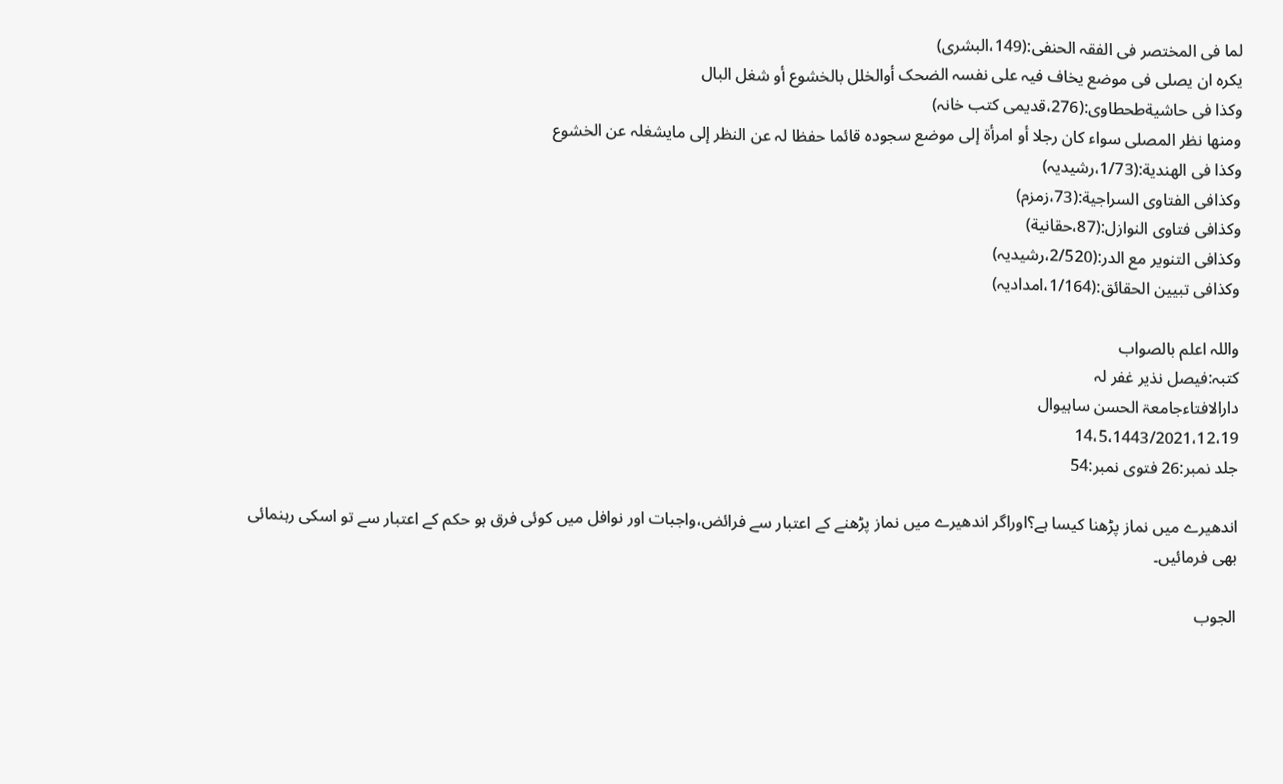لما فی المختصر فی الفقہ الحنفی:(149،البشری)
یکرہ ان یصلی فی موضع یخاف فیہ علی نفسہ الضحک أوالخلل بالخشوع أو شغل البال
وکذا فی حاشیةطحطاوی:(276،قدیمی کتب خانہ)
ومنھا نظر المصلی سواء کان رجلا أو امرأۃ إلی موضع سجودہ قائما حفظا لہ عن النظر إلی مایشغلہ عن الخشوع
وکذا فی الھندیة:(1/73،رشیدیہ)
وکذافی الفتاوی السراجیة:(73،زمزم)
وکذافی فتاوی النوازل:(87،حقانیة)
وکذافی التنویر مع الدر:(2/520،رشیدیہ)
وکذافی تبیین الحقائق:(1/164،امدادیہ)

واللہ اعلم بالصواب
کتبہ:فیصل نذیر غفر لہ
دارالافتاءجامعۃ الحسن ساہیوال
14،5،1443/2021،12،19
جلد نمبر:26 فتوی نمبر:54

اندھیرے میں نماز پڑھنا کیسا ہے؟اوراگر اندھیرے میں نماز پڑھنے کے اعتبار سے فرائض،واجبات اور نوافل میں کوئی فرق ہو حکم کے اعتبار سے تو اسکی رہنمائی بھی فرمائیں۔

الجوب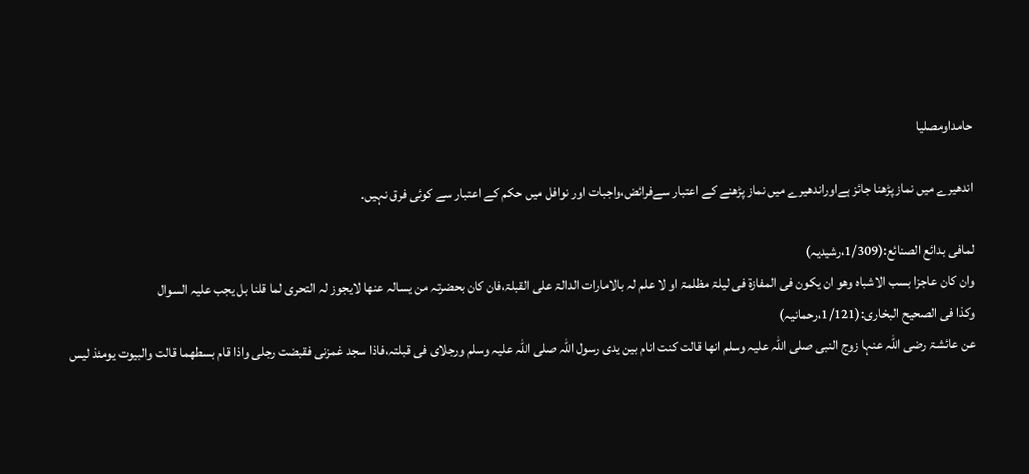حامداومصلیا

اندھیرے میں نماز پڑھنا جائز ہےاوراندھیرے میں نماز پڑھنے کے اعتبار سےفرائض،واجبات اور نوافل میں حکم کے اعتبار سے کوئی فرق نہیں۔

لمافی بدائع الصنائع:(1/309،رشیدیہ)
وان کان عاجزا بسب الاشباہ وھو ان یکون فی المفازۃ فی لیلۃ مظلمۃ او لا علم لہ بالامارات الدالۃ علی القبلۃ،فان کان بحضرتہ من یسالہ عنھا لایجوز لہ التحری لما قلنا بل یجب علیہ السوال
وکذا فی الصحیح البخاری:(1/121،رحمانیہ)
عن عائشۃ رضی اللہ عنہا زوج النبی صلی اللہ علیہ وسلم انھا قالت کنت انام بین یدی رسول اللہ صلی اللہ علیہ وسلم ورجلای فی قبلتہ،فاذا سجد غمزنی فقبضت رجلی واذا قام بسطھما قالت والبیوت یومئذ لیس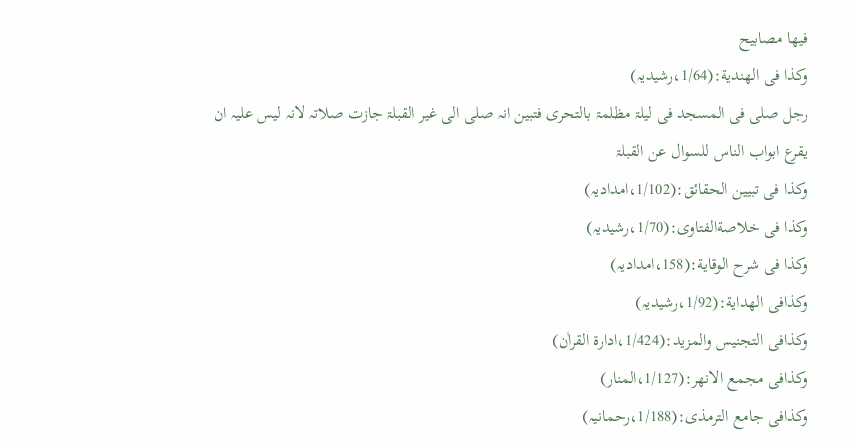فیھا مصابیح
وکذا فی الھندیة:(1/64،رشیدیہ)
رجل صلی فی المسجد فی لیلۃ مظلمۃ بالتحری فتبین انہ صلی الی غیر القبلۃ جازت صلاتہ لانہ لیس علیہ ان یقرع ابواب الناس للسوال عن القبلۃ
وکذا فی تبیین الحقائق:(1/102،امدادیہ)
وکذا فی خلاصةالفتاوی:(1/70،رشیدیہ)
وکذا فی شرح الوقایة:(158،امدادیہ)
وکذافی الھدایة:(1/92،رشیدیہ)
وکذافی التجنیس والمزید:(1/424،ادارۃ القراٰن)
وکذافی مجمع الانھر:(1/127،المنار)
وکذافی جامع الترمذی:(1/188،رحمانیہ)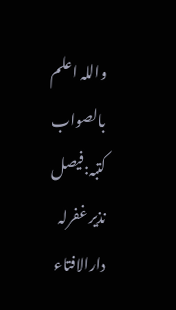واللہ اعلم بالصواب
کتبہ:فیصل نذیر غفرلہ
دارالافتاء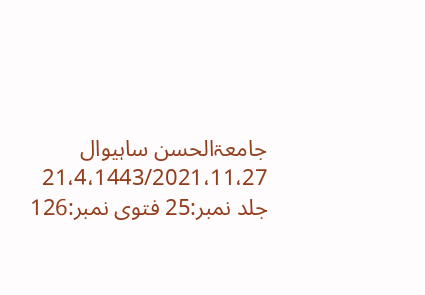جامعۃالحسن ساہیوال
21،4،1443/2021،11،27
جلد نمبر:25 فتوی نمبر:126